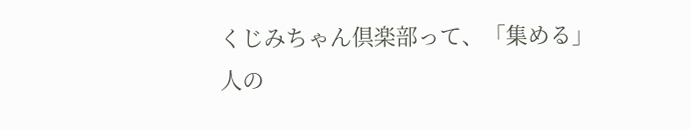くじみちゃん倶楽部って、「集める」人の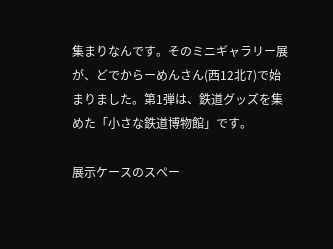集まりなんです。そのミニギャラリー展が、どでからーめんさん(西12北7)で始まりました。第1弾は、鉄道グッズを集めた「小さな鉄道博物館」です。

展示ケースのスペー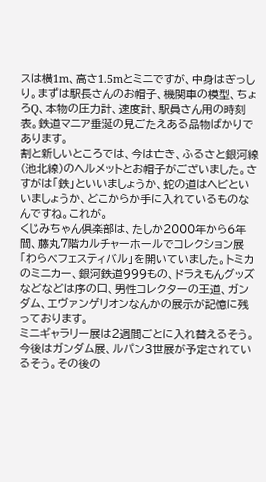スは横1m、高さ1.5mとミニですが、中身はぎっしり。まずは駅長さんのお帽子、機関車の模型、ちょろQ、本物の圧力計、速度計、駅員さん用の時刻表。鉄道マニア垂涎の見ごたえある品物ばかりであります。
割と新しいところでは、今は亡き、ふるさと銀河線(池北線)のヘルメットとお帽子がございました。さすがは「鉄」といいましょうか、蛇の道はヘビといいましょうか、どこからか手に入れているものなんですね。これが。
くじみちゃん倶楽部は、たしか2000年から6年間、藤丸7階カルチャーホールでコレクション展「わらべフェスティバル」を開いていました。トミカのミニカー、銀河鉄道999もの、ドラえもんグッズなどなどは序の口、男性コレクターの王道、ガンダム、エヴァンゲリオンなんかの展示が記憶に残っております。
ミニギャラリー展は2週間ごとに入れ替えるそう。今後はガンダム展、ルパン3世展が予定されているそう。その後の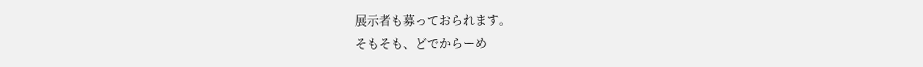展示者も募っておられます。
そもそも、どでからーめ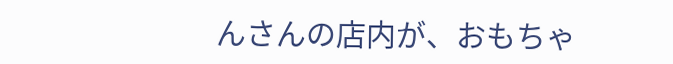んさんの店内が、おもちゃ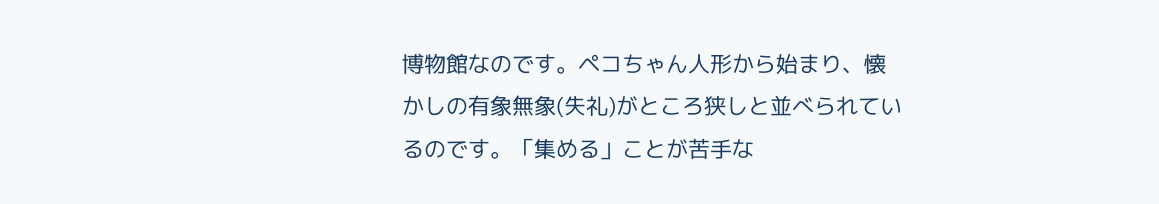博物館なのです。ペコちゃん人形から始まり、懐かしの有象無象(失礼)がところ狭しと並べられているのです。「集める」ことが苦手な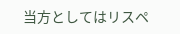当方としてはリスペ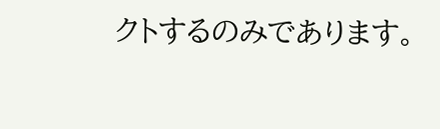クトするのみであります。